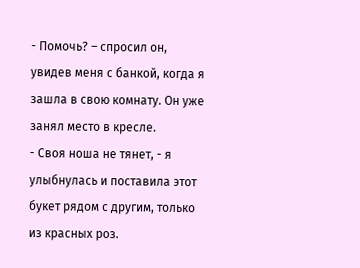- Помочь? – спросил он, увидев меня с банкой, когда я зашла в свою комнату. Он уже занял место в кресле.
- Своя ноша не тянет, - я улыбнулась и поставила этот букет рядом с другим, только из красных роз.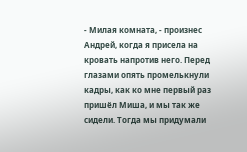- Милая комната, - произнес Андрей, когда я присела на кровать напротив него. Перед глазами опять промелькнули кадры, как ко мне первый раз пришёл Миша, и мы так же сидели. Тогда мы придумали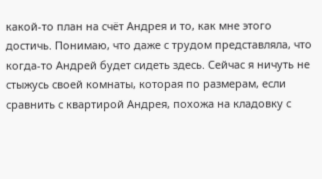какой-то план на счёт Андрея и то, как мне этого достичь. Понимаю, что даже с трудом представляла, что когда-то Андрей будет сидеть здесь. Сейчас я ничуть не стыжусь своей комнаты, которая по размерам, если сравнить с квартирой Андрея, похожа на кладовку с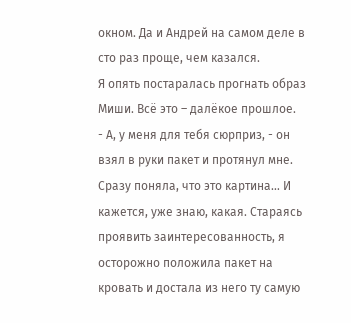окном. Да и Андрей на самом деле в сто раз проще, чем казался.
Я опять постаралась прогнать образ Миши. Всё это – далёкое прошлое.
- А, у меня для тебя сюрприз, - он взял в руки пакет и протянул мне.
Сразу поняла, что это картина… И кажется, уже знаю, какая. Стараясь проявить заинтересованность, я осторожно положила пакет на кровать и достала из него ту самую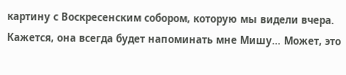картину с Воскресенским собором, которую мы видели вчера. Кажется, она всегда будет напоминать мне Мишу… Может, это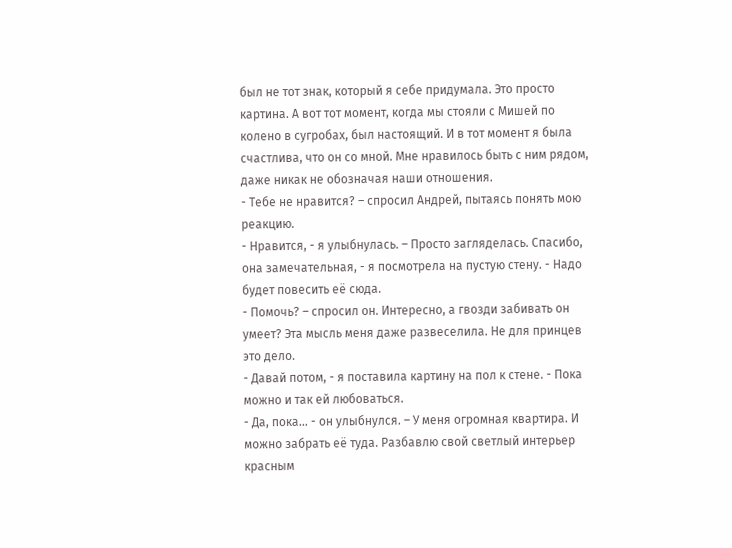был не тот знак, который я себе придумала. Это просто картина. А вот тот момент, когда мы стояли с Мишей по колено в сугробах, был настоящий. И в тот момент я была счастлива, что он со мной. Мне нравилось быть с ним рядом, даже никак не обозначая наши отношения.
- Тебе не нравится? – спросил Андрей, пытаясь понять мою реакцию.
- Нравится, - я улыбнулась. – Просто загляделась. Спасибо, она замечательная, - я посмотрела на пустую стену. - Надо будет повесить её сюда.
- Помочь? – спросил он. Интересно, а гвозди забивать он умеет? Эта мысль меня даже развеселила. Не для принцев это дело.
- Давай потом, - я поставила картину на пол к стене. - Пока можно и так ей любоваться.
- Да, пока… - он улыбнулся. – У меня огромная квартира. И можно забрать её туда. Разбавлю свой светлый интерьер красным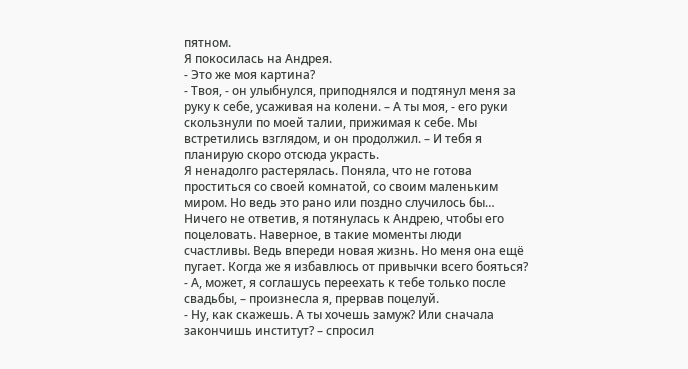пятном.
Я покосилась на Андрея.
- Это же моя картина?
- Твоя, - он улыбнулся, приподнялся и подтянул меня за руку к себе, усаживая на колени. – А ты моя, - его руки скользнули по моей талии, прижимая к себе. Мы встретились взглядом, и он продолжил. – И тебя я планирую скоро отсюда украсть.
Я ненадолго растерялась. Поняла, что не готова проститься со своей комнатой, со своим маленьким миром. Но ведь это рано или поздно случилось бы…
Ничего не ответив, я потянулась к Андрею, чтобы его поцеловать. Наверное, в такие моменты люди счастливы. Ведь впереди новая жизнь. Но меня она ещё пугает. Когда же я избавлюсь от привычки всего бояться?
- А, может, я соглашусь переехать к тебе только после свадьбы, – произнесла я, прервав поцелуй.
- Ну, как скажешь. А ты хочешь замуж? Или сначала закончишь институт? – спросил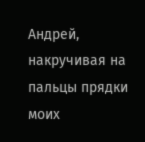Андрей, накручивая на пальцы прядки моих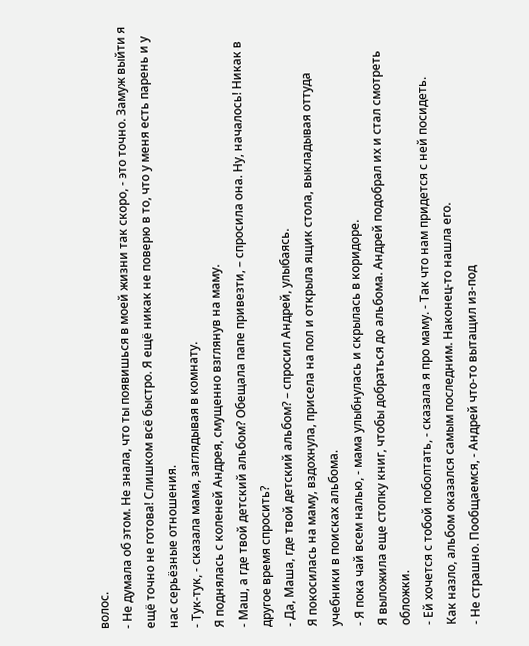волос.
- Не думала об этом. Не знала, что ты появишься в моей жизни так скоро, - это точно. Замуж выйти я ещё точно не готова! Слишком всё быстро. Я ещё никак не поверю в то, что у меня есть парень и у нас серьёзные отношения.
- Тук-тук, - сказала мама, заглядывая в комнату.
Я поднялась с коленей Андрея, смущенно взглянув на маму.
- Маш, а где твой детский альбом? Обещала папе привезти, – спросила она. Ну, началось! Никак в другое время спросить?
- Да, Маша, где твой детский альбом? – спросил Андрей, улыбаясь.
Я покосилась на маму, вздохнула, присела на пол и открыла ящик стола, выкладывая оттуда учебники в поисках альбома.
- Я пока чай всем налью, - мама улыбнулась и скрылась в коридоре.
Я выложила еще стопку книг, чтобы добраться до альбома. Андрей подобрал их и стал смотреть обложки.
- Ей хочется с тобой поболтать, - сказала я про маму. - Так что нам придется с ней посидеть.
Как назло, альбом оказался самым последним. Наконец-то нашла его.
- Не страшно. Пообщаемся, - Андрей что-то вытащил из-под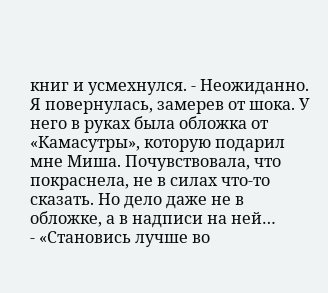книг и усмехнулся. - Неожиданно.
Я повернулась, замерев от шока. У него в руках была обложка от «Камасутры», которую подарил мне Миша. Почувствовала, что покраснела, не в силах что-то сказать. Но дело даже не в обложке, а в надписи на ней…
- «Становись лучше во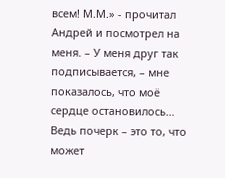всем! М.М.» - прочитал Андрей и посмотрел на меня. – У меня друг так подписывается, – мне показалось, что моё сердце остановилось… Ведь почерк – это то, что может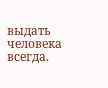выдать человека всегда.